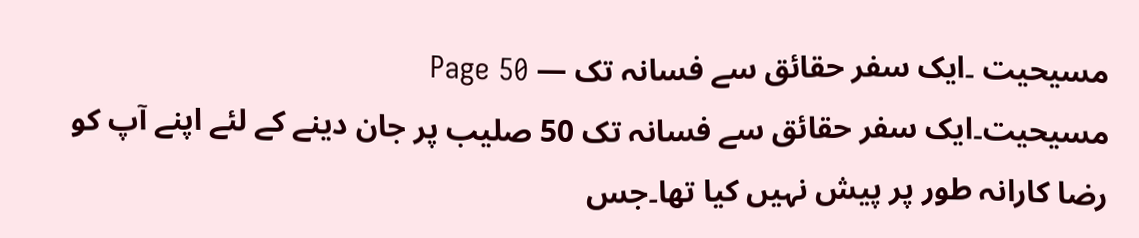مسیحیت ۔ایک سفر حقائق سے فسانہ تک — Page 50
مسیحیت۔ایک سفر حقائق سے فسانہ تک 50 صلیب پر جان دینے کے لئے اپنے آپ کو رضا کارانہ طور پر پیش نہیں کیا تھا۔جس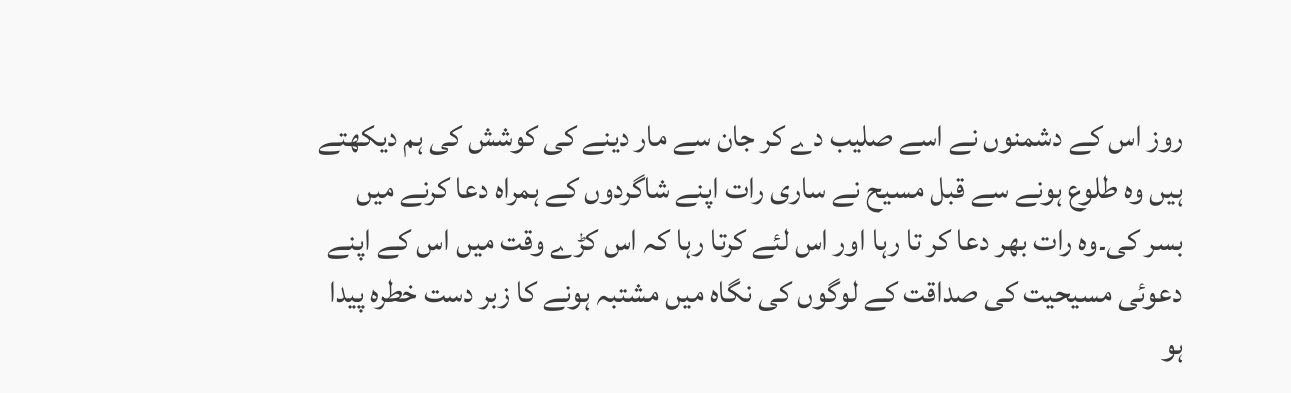روز اس کے دشمنوں نے اسے صلیب دے کر جان سے مار دینے کی کوشش کی ہم دیکھتے ہیں وہ طلوع ہونے سے قبل مسیح نے ساری رات اپنے شاگردوں کے ہمراہ دعا کرنے میں بسر کی۔وہ رات بھر دعا کر تا رہا اور اس لئے کرتا رہا کہ اس کڑے وقت میں اس کے اپنے دعوئی مسیحیت کی صداقت کے لوگوں کی نگاہ میں مشتبہ ہونے کا زبر دست خطرہ پیدا ہو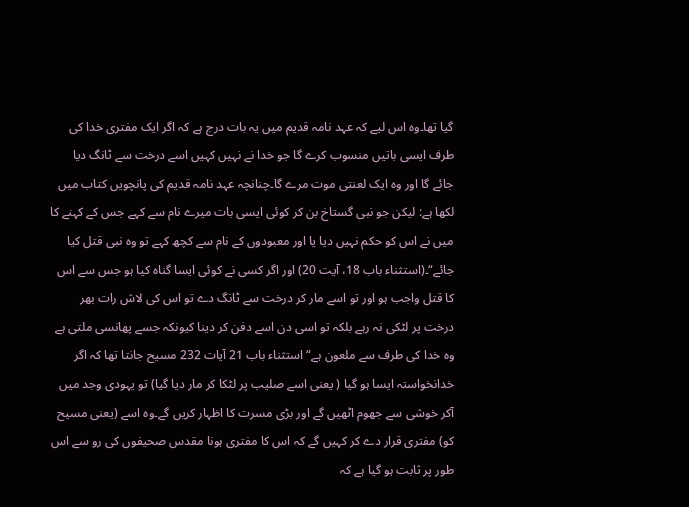گیا تھا۔وہ اس لیے کہ عہد نامہ قدیم میں یہ بات درج ہے کہ اگر ایک مفتری خدا کی طرف ایسی باتیں منسوب کرے گا جو خدا نے نہیں کہیں اسے درخت سے ٹانگ دیا جائے گا اور وہ ایک لعنتی موت مرے گا۔چنانچہ عہد نامہ قدیم کی پانچویں کتاب میں لکھا ہے: لیکن جو نبی گستاخ بن کر کوئی ایسی بات میرے نام سے کہے جس کے کہنے کا میں نے اس کو حکم نہیں دیا یا اور معبودوں کے نام سے کچھ کہے تو وہ نبی قتل کیا جائے“۔(استثناء باب 18، آیت 20) اور اگر کسی نے کوئی ایسا گناہ کیا ہو جس سے اس کا قتل واجب ہو اور تو اسے مار کر درخت سے ٹانگ دے تو اس کی لاش رات بھر درخت پر لٹکی نہ رہے بلکہ تو اسی دن اسے دفن کر دینا کیونکہ جسے پھانسی ملتی ہے وہ خدا کی طرف سے ملعون ہے“ استثناء باب 21 آیات 232 مسیح جانتا تھا کہ اگر خدانخواستہ ایسا ہو گیا ( یعنی اسے صلیب پر لٹکا کر مار دیا گیا) تو یہودی وجد میں آکر خوشی سے جھوم اٹھیں گے اور بڑی مسرت کا اظہار کریں گے۔وہ اسے (یعنی مسیح کو) مفتری قرار دے کر کہیں گے کہ اس کا مفتری ہونا مقدس صحیفوں کی رو سے اس طور پر ثابت ہو گیا ہے کہ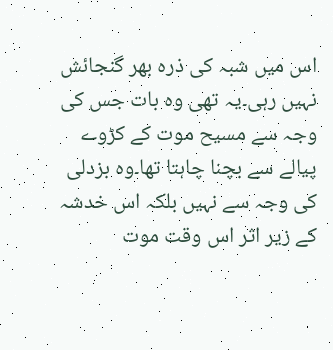اس میں شبہ کی ذرہ بھر گنجائش نہیں رہی۔یہ تھی وہ بات جس کی وجہ سے مسیح موت کے کڑوے پیالے سے بچنا چاہتا تھا۔وہ بزدلی کی وجہ سے نہیں بلکہ اس خدشہ کے زیر اثر اس وقت موت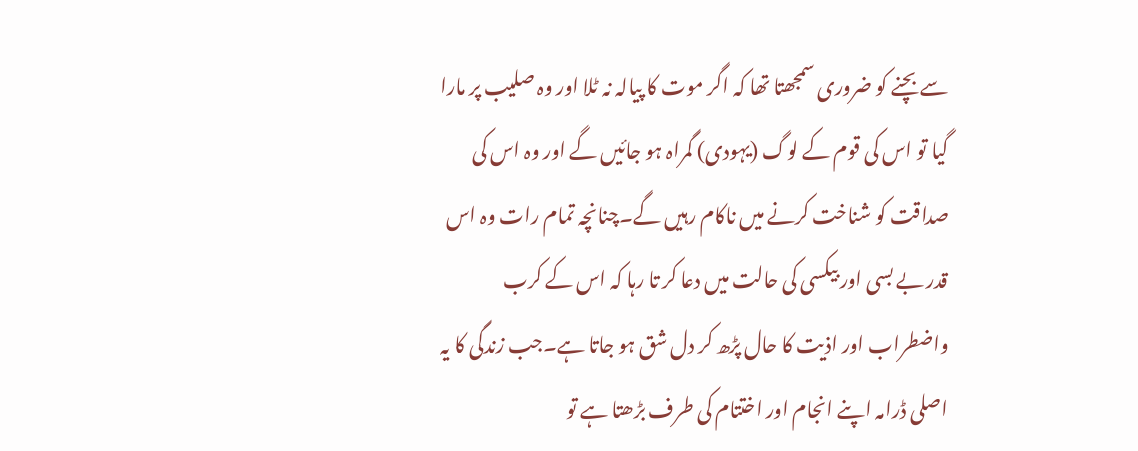سے بچنے کو ضروری سمجھتا تھا کہ اگر موت کا پیالہ نہ ٹلا اور وہ صلیب پر مارا گیا تو اس کی قوم کے لوگ (یہودی) گمراہ ہو جائیں گے اور وہ اس کی صداقت کو شناخت کرنے میں ناکام رہیں گے۔چنانچہ تمام رات وہ اس قدر بے بسی اور بیکسی کی حالت میں دعا کر تا رہا کہ اس کے کرب واضطراب اور اذیت کا حال پڑھ کر دل شق ہو جاتا ہے۔جب زندگی کا یہ اصلی ڈرامہ اپنے انجام اور اختتام کی طرف بڑھتا ہے تو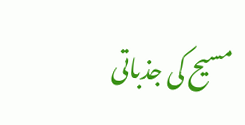مسیح کی جذباتی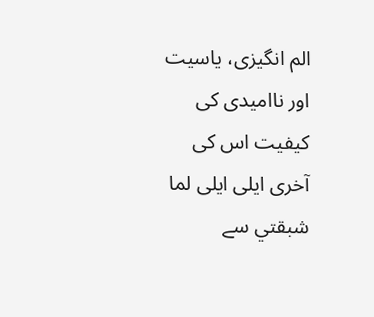الم انگیزی، یاسیت اور ناامیدی کی کیفیت اس کی آخری ایلی ایلی لما شبقتي سے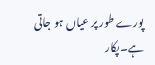پورے طور پر عیاں ہو جاتی ہے۔پکار